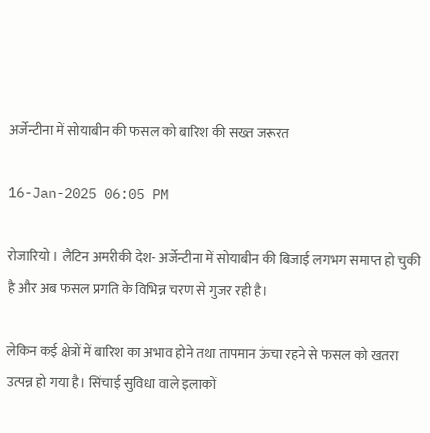अर्जेन्टीना में सोयाबीन की फसल को बारिश की सख्त जरूरत

16-Jan-2025 06:05 PM

रोजारियो । लैटिन अमरीकी देश- अर्जेन्टीना में सोयाबीन की बिजाई लगभग समाप्त हो चुकी है और अब फसल प्रगति के विभिन्न चरण से गुजर रही है।

लेकिन कई क्षेत्रों में बारिश का अभाव होने तथा तापमान ऊंचा रहने से फसल को खतरा उत्पन्न हो गया है। सिंचाई सुविधा वाले इलाकों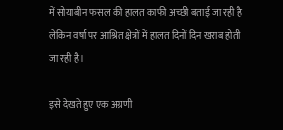में सोयाबीन फसल की हालत काफी अच्छी बताई जा रही है लेकिन वर्षा पर आश्रित क्षेत्रों में हालत दिनों दिन खराब होती जा रही है।

इसे देखते हुए एक अग्रणी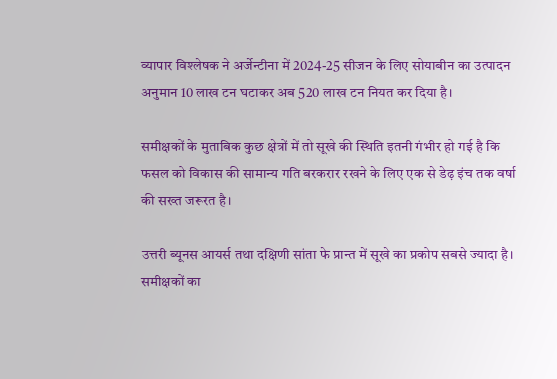व्यापार विश्लेषक ने अर्जेन्टीना में 2024-25 सीजन के लिए सोयाबीन का उत्पादन अनुमान 10 लाख टन घटाकर अब 520 लाख टन नियत कर दिया है।

समीक्षकों के मुताबिक कुछ क्षेत्रों में तो सूखे की स्थिति इतनी गंभीर हो गई है कि फसल को विकास की सामान्य गति बरकरार रखने के लिए एक से डेढ़ इंच तक वर्षा की सख्त जरूरत है।

उत्तरी ब्यूनस आयर्स तथा दक्षिणी सांता फे प्रान्त में सूखे का प्रकोप सबसे ज्यादा है। समीक्षकों का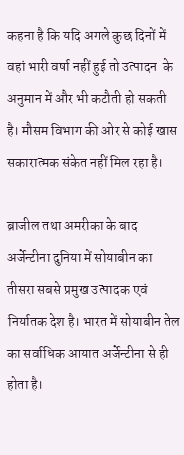कहना है कि यदि अगले कुछ दिनों में वहां भारी वर्षा नहीं हुई तो उत्पादन  के अनुमान में और भी कटौती हो सकती है। मौसम विभाग की ओर से कोई खास सकारात्मक संकेत नहीं मिल रहा है।

ब्राजील तथा अमरीका के बाद अर्जेन्टीना दुनिया में सोयाबीन का तीसरा सबसे प्रमुख उत्पादक एवं निर्यातक देश है। भारत में सोयाबीन तेल का सर्वाधिक आयात अर्जेन्टीना से ही होता है।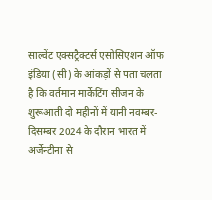साल्वेंट एक्सट्रैक्टर्स एसोसिएशन ऑफ इंडिया (सी) के आंकड़ों से पता चलता है कि वर्तमान मार्केटिंग सीजन के शुरूआती दो महीनों में यानी नवम्बर-दिसम्बर 2024 के दौरान भारत में अर्जेन्टीना से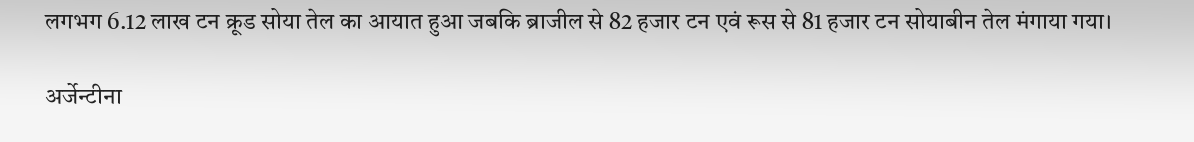लगभग 6.12 लाख टन क्रूड सोया तेल का आयात हुआ जबकि ब्राजील से 82 हजार टन एवं रूस से 81 हजार टन सोयाबीन तेल मंगाया गया।

अर्जेन्टीना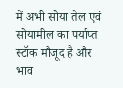में अभी सोया तेल एवं सोयामील का पर्याप्त स्टॉक मौजूद है और भाव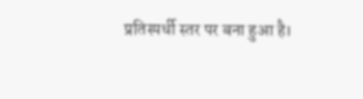प्रतिस्पर्धी स्तर पर बना हुआ है।